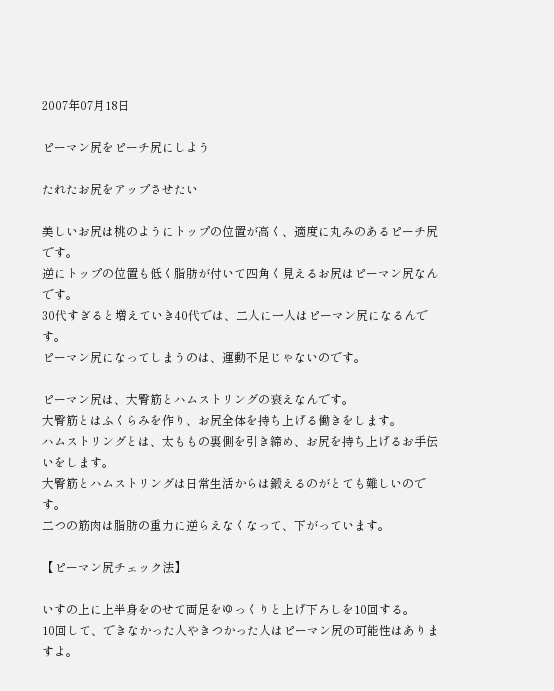2007年07月18日

ピーマン尻をピーチ尻にしよう

たれたお尻をアップさせたい

美しいお尻は桃のようにトップの位置が高く、適度に丸みのあるピーチ尻です。
逆にトップの位置も低く脂肪が付いて四角く見えるお尻はピーマン尻なんです。
30代すぎると増えていき40代では、二人に一人はピーマン尻になるんです。
ピーマン尻になってしまうのは、運動不足じゃないのです。

ピーマン尻は、大臀筋とハムストリングの衰えなんです。
大臀筋とはふくらみを作り、お尻全体を持ち上げる働きをします。
ハムストリングとは、太ももの裏側を引き締め、お尻を持ち上げるお手伝いをします。
大臀筋とハムストリングは日常生活からは鍛えるのがとても難しいのです。
二つの筋肉は脂肪の重力に逆らえなくなって、下がっています。

【ピーマン尻チェック法】

いすの上に上半身をのせて両足をゆっくりと上げ下ろしを10回する。
10回して、できなかった人やきつかった人はピーマン尻の可能性はありますよ。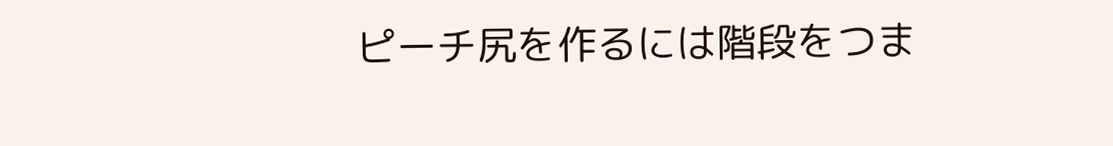ピーチ尻を作るには階段をつま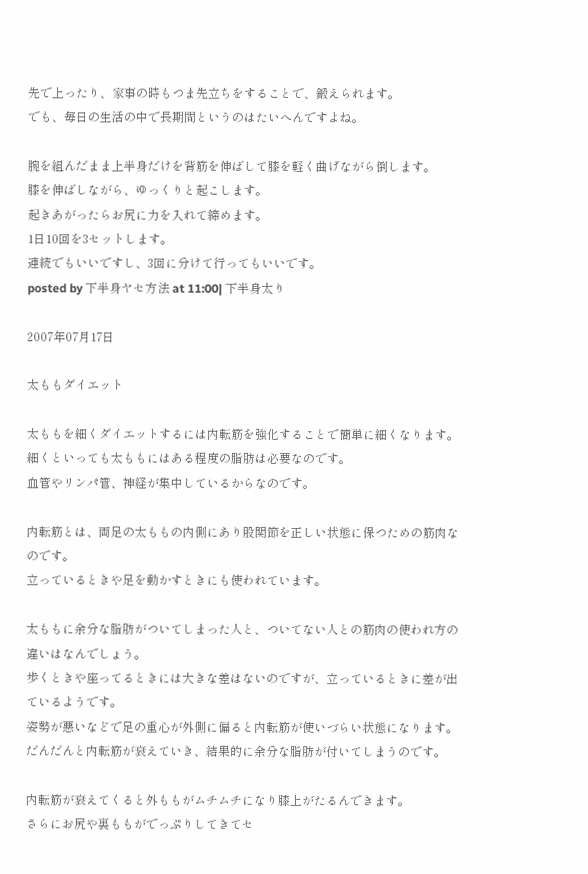先で上ったり、家事の時もつま先立ちをすることで、鍛えられます。
でも、毎日の生活の中で長期間というのはたいへんですよね。

腕を組んだまま上半身だけを背筋を伸ばして膝を軽く曲げながら倒します。
膝を伸ばしながら、ゆっくりと起こします。
起きあがったらお尻に力を入れて締めます。
1日10回を3セットします。
連続でもいいですし、3回に分けて行ってもいいです。
posted by 下半身ヤセ方法 at 11:00| 下半身太り

2007年07月17日

太ももダイエット

太ももを細くダイエットするには内転筋を強化することで簡単に細くなります。
細くといっても太ももにはある程度の脂肪は必要なのです。
血管やリンパ管、神経が集中しているからなのです。

内転筋とは、両足の太ももの内側にあり股関節を正しい状態に保つための筋肉なのです。
立っているときや足を動かすときにも使われています。

太ももに余分な脂肪がついてしまった人と、ついてない人との筋肉の使われ方の違いはなんでしょう。
歩くときや座ってるときには大きな差はないのですが、立っているときに差が出ているようです。
姿勢が悪いなどで足の重心が外側に偏ると内転筋が使いづらい状態になります。
だんだんと内転筋が衰えていき、結果的に余分な脂肪が付いてしまうのです。

内転筋が衰えてくると外ももがムチムチになり膝上がたるんできます。
さらにお尻や裏ももがでっぷりしてきてセ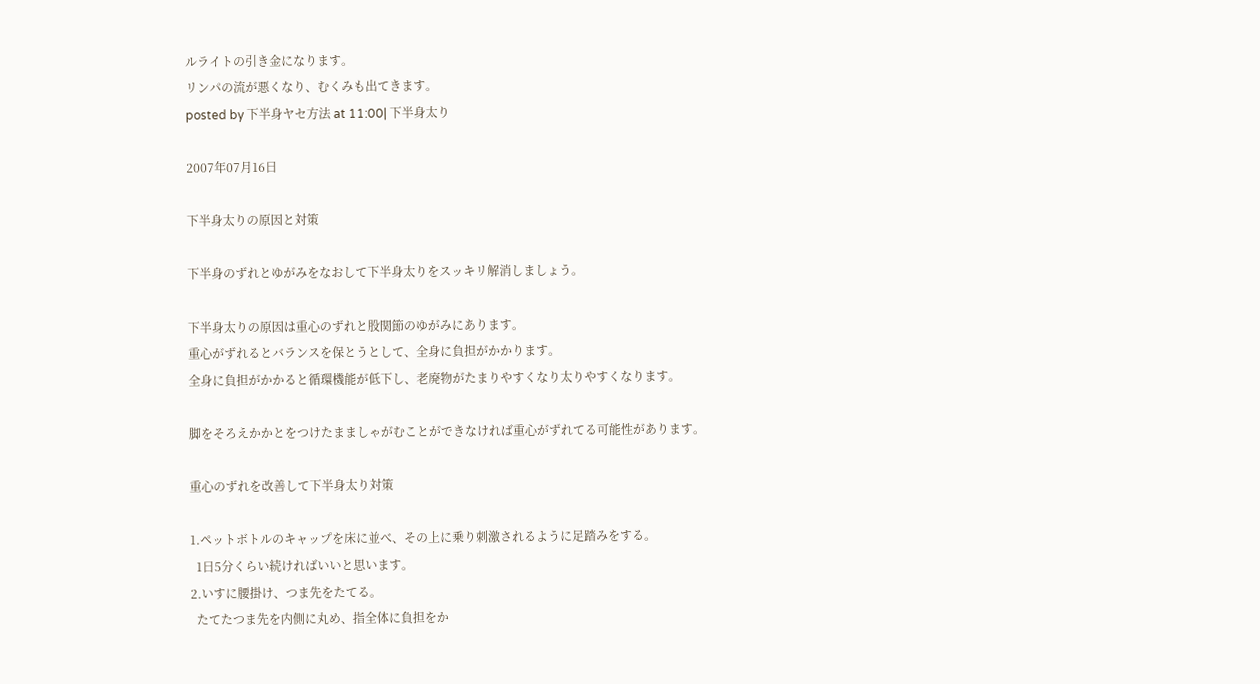ルライトの引き金になります。
リンパの流が悪くなり、むくみも出てきます。
posted by 下半身ヤセ方法 at 11:00| 下半身太り

2007年07月16日

下半身太りの原因と対策

下半身のずれとゆがみをなおして下半身太りをスッキリ解消しましょう。

下半身太りの原因は重心のずれと股関節のゆがみにあります。
重心がずれるとバランスを保とうとして、全身に負担がかかります。
全身に負担がかかると循環機能が低下し、老廃物がたまりやすくなり太りやすくなります。

脚をそろえかかとをつけたまましゃがむことができなければ重心がずれてる可能性があります。

重心のずれを改善して下半身太り対策

1.ペットボトルのキャップを床に並べ、その上に乗り刺激されるように足踏みをする。
  1日5分くらい続ければいいと思います。
2.いすに腰掛け、つま先をたてる。
  たてたつま先を内側に丸め、指全体に負担をか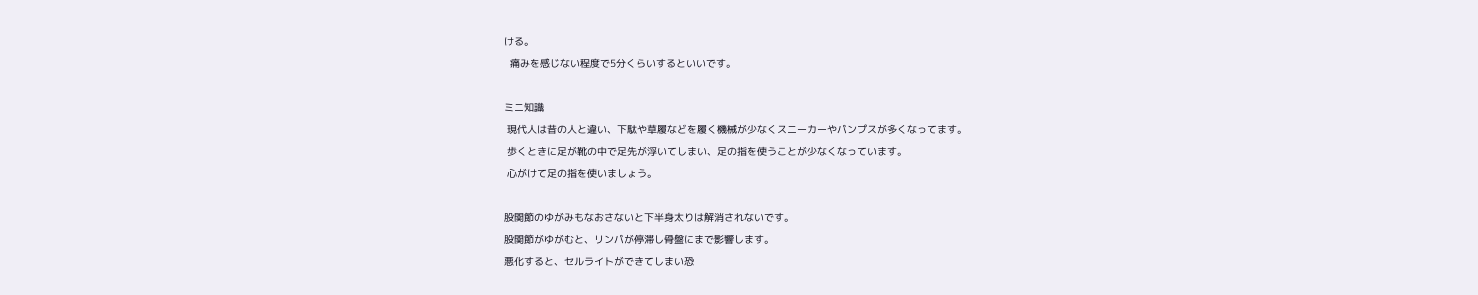ける。
  痛みを感じない程度で5分くらいするといいです。

ミニ知識
 現代人は昔の人と違い、下駄や草履などを履く機械が少なくスニーカーやパンプスが多くなってます。
 歩くときに足が靴の中で足先が浮いてしまい、足の指を使うことが少なくなっています。
 心がけて足の指を使いましょう。

股関節のゆがみもなおさないと下半身太りは解消されないです。
股関節がゆがむと、リンパが停滞し骨盤にまで影響します。
悪化すると、セルライトができてしまい恐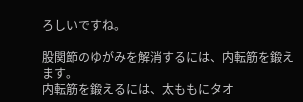ろしいですね。

股関節のゆがみを解消するには、内転筋を鍛えます。
内転筋を鍛えるには、太ももにタオ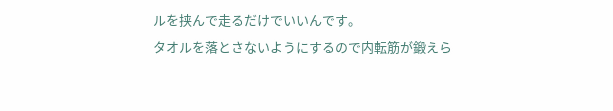ルを挟んで走るだけでいいんです。
タオルを落とさないようにするので内転筋が鍛えら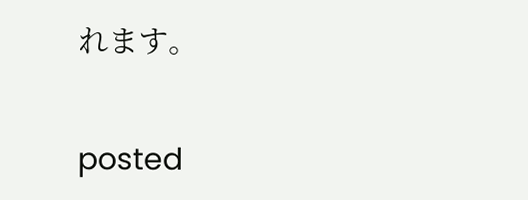れます。

posted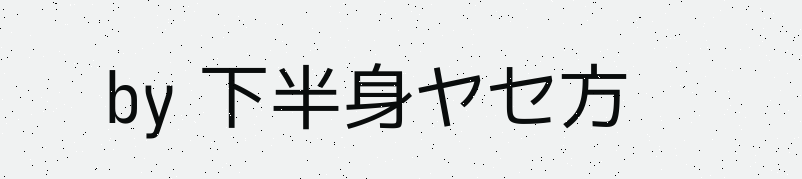by 下半身ヤセ方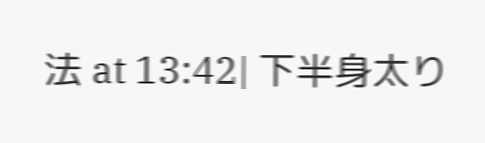法 at 13:42| 下半身太り